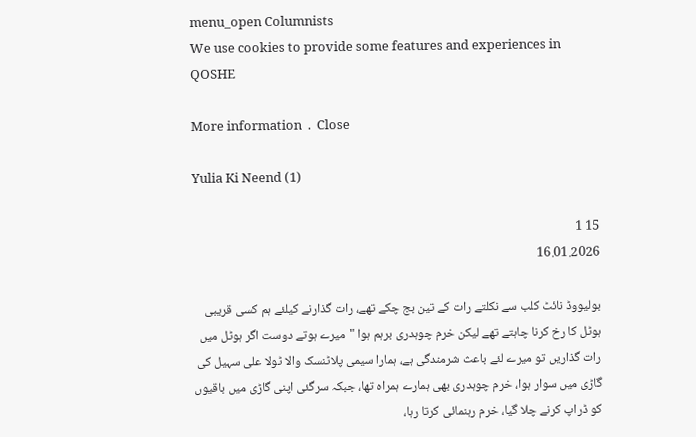menu_open Columnists
We use cookies to provide some features and experiences in QOSHE

More information  .  Close

Yulia Ki Neend (1)

15 1
16.01.2026

بولیووڈ نائٹ کلب سے نکلتے رات کے تین بج چکے تھے، رات گذارنے کیلئے ہم کسی قریبی ہوٹل کا رخ کرنا چاہتے تھے لیکن خرم چوہدری برہم ہوا "میرے ہوتے دوست اگر ہوٹل میں رات گذاریں تو میرے لئے باعث شرمندگی ہے، ہمارا سیمی پلاٹنسک والا ٹولا علی سہیل کی گاڑی میں سوار ہوا، خرم چوہدری بھی ہمارے ہمراہ تھا، جبکہ سرگئی اپنی گاڑی میں باقیوں کو ڈراپ کرنے چلا گیا، خرم رہنمائی کرتا رہا،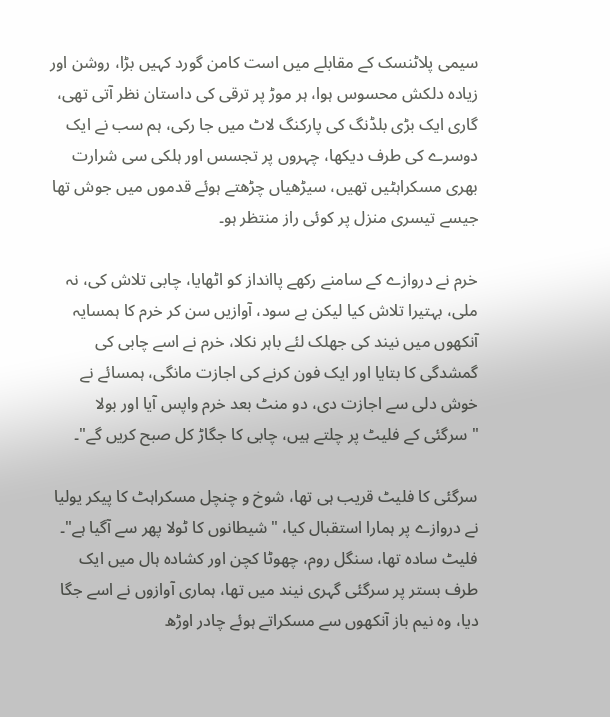سیمی پلاٹنسک کے مقابلے میں است کامن گورد کہیں بڑا، روشن اور زیادہ دلکش محسوس ہوا، ہر موڑ پر ترقی کی داستان نظر آتی تھی، گاری ایک بڑی بلڈنگ کی پارکنگ لاٹ میں جا رکی، ہم سب نے ایک دوسرے کی طرف دیکھا، چہروں پر تجسس اور ہلکی سی شرارت بھری مسکراہٹیں تھیں، سیڑھیاں چڑھتے ہوئے قدموں میں جوش تھا جیسے تیسری منزل پر کوئی راز منتظر ہو۔

خرم نے دروازے کے سامنے رکھے پاانداز کو اٹھایا، چابی تلاش کی، نہ ملی، بہتیرا تلاش کیا لیکن بے سود، آوازیں سن کر خرم کا ہمسایہ آنکھوں میں نیند کی جھلک لئے باہر نکلا، خرم نے اسے چابی کی گمشدگی کا بتایا اور ایک فون کرنے کی اجازت مانگی، ہمسائے نے خوش دلی سے اجازت دی، دو منٹ بعد خرم واپس آیا اور بولا "سرگئی کے فلیٹ پر چلتے ہیں، چابی کا جگاڑ کل صبح کریں گے"۔

سرگئی کا فلیٹ قریب ہی تھا، شوخ و چنچل مسکراہٹ کا پیکر یولیا نے دروازے پر ہمارا استقبال کیا، "شیطانوں کا ٹولا پھر سے آگیا ہے"۔ فلیٹ سادہ تھا، سنگل روم، چھوٹا کچن اور کشادہ ہال میں ایک طرف بستر پر سرگئی گہری نیند میں تھا، ہماری آوازوں نے اسے جگا دیا، وہ نیم باز آنکھوں سے مسکراتے ہوئے چادر اوڑھ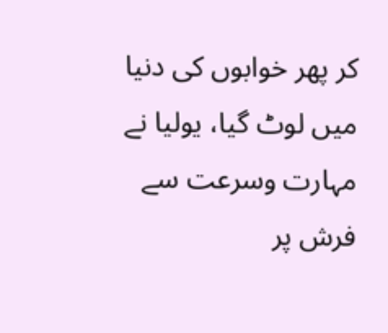کر پھر خوابوں کی دنیا میں لوٹ گیا، یولیا نے مہارت وسرعت سے فرش پر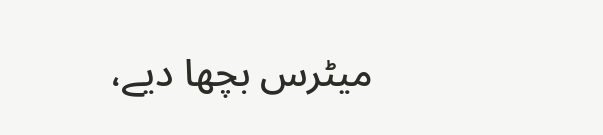میٹرس بچھا دیے،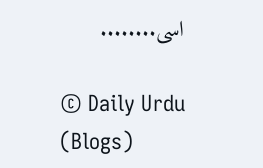اسی........

© Daily Urdu (Blogs)